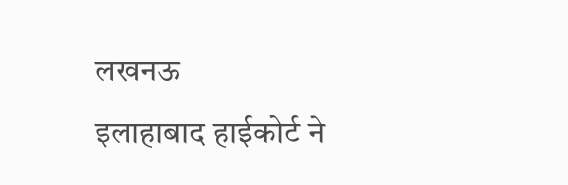लखनऊ
इलाहाबाद हाईकोर्ट ने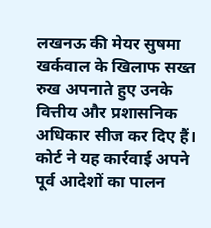लखनऊ की मेयर सुषमा खर्कवाल के खिलाफ सख्त रुख अपनाते हुए उनके वित्तीय और प्रशासनिक अधिकार सीज कर दिए हैं। कोर्ट ने यह कार्रवाई अपने पूर्व आदेशों का पालन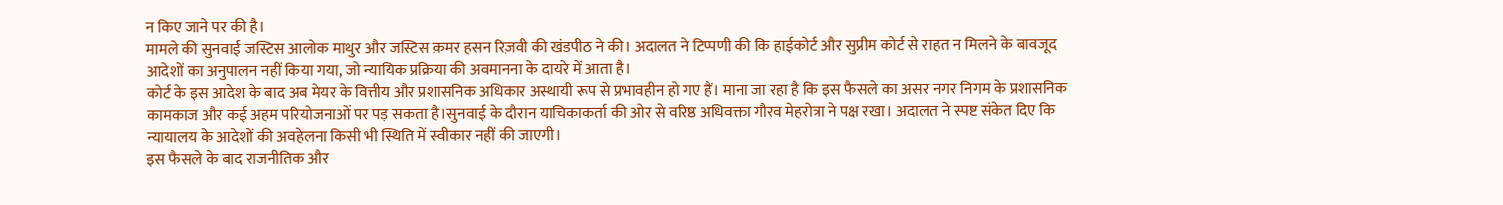न किए जाने पर की है।
मामले की सुनवाई जस्टिस आलोक माथुर और जस्टिस क़मर हसन रिज़वी की खंडपीठ ने की। अदालत ने टिप्पणी की कि हाईकोर्ट और सुप्रीम कोर्ट से राहत न मिलने के बावजूद आदेशों का अनुपालन नहीं किया गया, जो न्यायिक प्रक्रिया की अवमानना के दायरे में आता है।
कोर्ट के इस आदेश के बाद अब मेयर के वित्तीय और प्रशासनिक अधिकार अस्थायी रूप से प्रभावहीन हो गए हैं। माना जा रहा है कि इस फैसले का असर नगर निगम के प्रशासनिक कामकाज और कई अहम परियोजनाओं पर पड़ सकता है।सुनवाई के दौरान याचिकाकर्ता की ओर से वरिष्ठ अधिवक्ता गौरव मेहरोत्रा ने पक्ष रखा। अदालत ने स्पष्ट संकेत दिए कि न्यायालय के आदेशों की अवहेलना किसी भी स्थिति में स्वीकार नहीं की जाएगी।
इस फैसले के बाद राजनीतिक और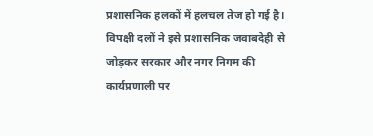प्रशासनिक हलकों में हलचल तेज हो गई है। विपक्षी दलों ने इसे प्रशासनिक जवाबदेही से जोड़कर सरकार और नगर निगम की कार्यप्रणाली पर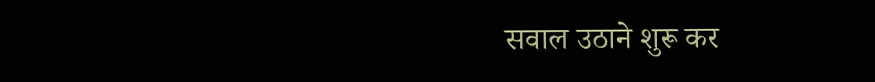सवाल उठाने शुरू कर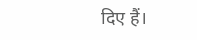दिए हैं।